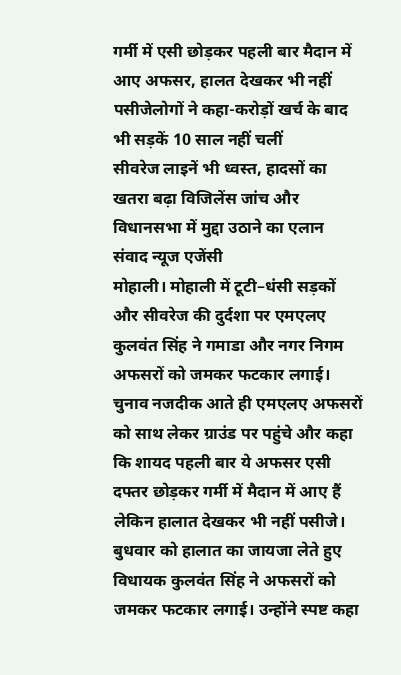गर्मी में एसी छोड़कर पहली बार मैदान में आए अफसर, हालत देखकर भी नहीं पसीजेलोगों ने कहा-करोड़ों खर्च के बाद भी सड़कें 10 साल नहीं चलीं
सीवरेज लाइनें भी ध्वस्त, हादसों का खतरा बढ़ा विजिलेंस जांच और विधानसभा में मुद्दा उठाने का एलान
संवाद न्यूज एजेंसी
मोहाली। मोहाली में टूटी–धंसी सड़कों और सीवरेज की दुर्दशा पर एमएलए कुलवंत सिंह ने गमाडा और नगर निगम अफसरों को जमकर फटकार लगाई। चुनाव नजदीक आते ही एमएलए अफसरों को साथ लेकर ग्राउंड पर पहुंचे और कहा कि शायद पहली बार ये अफसर एसी दफ्तर छोड़कर गर्मी में मैदान में आए हैं लेकिन हालात देखकर भी नहीं पसीजे। बुधवार को हालात का जायजा लेते हुए विधायक कुलवंत सिंह ने अफसरों को जमकर फटकार लगाई। उन्होंने स्पष्ट कहा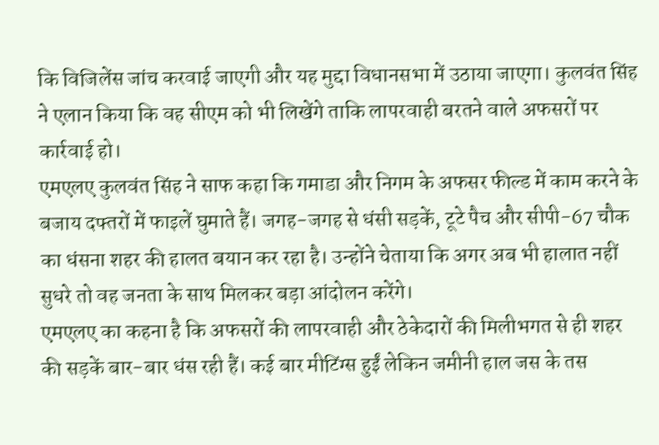कि विजिलेंस जांच करवाई जाएगी और यह मुद्दा विधानसभा में उठाया जाएगा। कुलवंत सिंह ने एलान किया कि वह सीएम को भी लिखेंगे ताकि लापरवाही बरतने वाले अफसरों पर कार्रवाई हो।
एमएलए कुलवंत सिंह ने साफ कहा कि गमाडा और निगम के अफसर फील्ड में काम करने के बजाय दफ्तरों में फाइलें घुमाते हैं। जगह-जगह से धंसी सड़कें, टूटे पैच और सीपी-67 चौक का धंसना शहर की हालत बयान कर रहा है। उन्होंने चेताया कि अगर अब भी हालात नहीं सुधरे तो वह जनता के साथ मिलकर बड़ा आंदोलन करेंगे।
एमएलए का कहना है कि अफसरों की लापरवाही और ठेकेदारों की मिलीभगत से ही शहर की सड़कें बार-बार धंस रही हैं। कई बार मीटिंग्स हुईं लेकिन जमीनी हाल जस के तस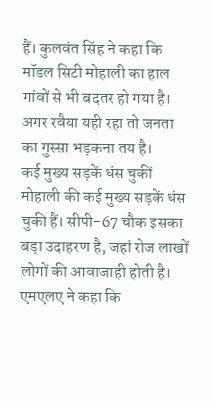हैं। कुलवंत सिंह ने कहा कि मॉडल सिटी मोहाली का हाल गांवों से भी बदतर हो गया है। अगर रवैया यही रहा तो जनता का गुस्सा भड़कना तय है।
कई मुख्य सड़कें धंस चुकीं
मोहाली की कई मुख्य सड़कें धंस चुकी हैं। सीपी-67 चौक इसका बड़ा उदाहरण है, जहां रोज लाखों लोगों की आवाजाही होती है। एमएलए ने कहा कि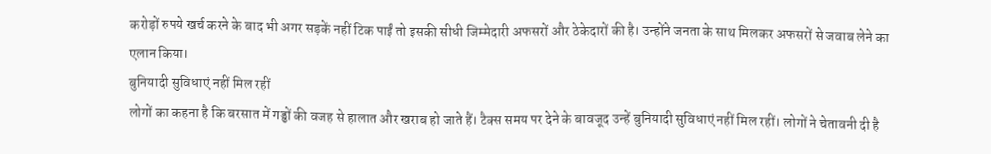करोड़ों रुपये खर्च करने के बाद भी अगर सड़कें नहीं टिक पाईं तो इसकी सीधी जिम्मेदारी अफसरों और ठेकेदारों की है। उन्होंने जनता के साथ मिलकर अफसरों से जवाब लेने का एलान किया।
बुनियादी सुविधाएं नहीं मिल रहीं
लोगों का कहना है कि बरसात में गड्ढों की वजह से हालात और खराब हो जाते हैं। टैक्स समय पर देने के बावजूद उन्हें बुनियादी सुविधाएं नहीं मिल रहीं। लोगों ने चेतावनी दी है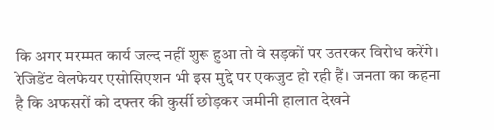कि अगर मरम्मत कार्य जल्द नहीं शुरू हुआ तो वे सड़कों पर उतरकर विरोध करेंगे। रेजिडेंट वेलफेयर एसोसिएशन भी इस मुद्दे पर एकजुट हो रही हैं। जनता का कहना है कि अफसरों को दफ्तर की कुर्सी छोड़कर जमीनी हालात देखने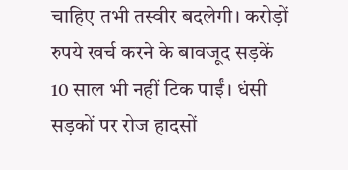चाहिए तभी तस्वीर बदलेगी। करोड़ों रुपये खर्च करने के बावजूद सड़कें 10 साल भी नहीं टिक पाईं। धंसी सड़कों पर रोज हादसों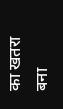का खतरा बना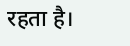रहता है।